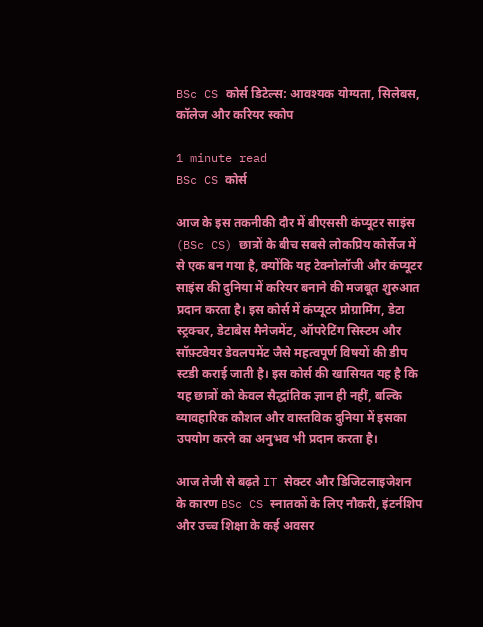BSc CS कोर्स डिटेल्स: आवश्यक योग्यता, सिलेबस, कॉलेज और करियर स्कोप

1 minute read
BSc CS कोर्स

आज के इस तकनीकी दौर में बीएससी कंप्यूटर साइंस (BSc CS) छात्रों के बीच सबसे लोकप्रिय कोर्सेज में से एक बन गया है, क्योंकि यह टेक्नोलॉजी और कंप्यूटर साइंस की दुनिया में करियर बनाने की मजबूत शुरुआत प्रदान करता है। इस कोर्स में कंप्यूटर प्रोग्रामिंग, डेटा स्ट्रक्चर, डेटाबेस मैनेजमेंट, ऑपरेटिंग सिस्टम और सॉफ़्टवेयर डेवलपमेंट जैसे महत्वपूर्ण विषयों की डीप स्टडी कराई जाती है। इस कोर्स की खासियत यह है कि यह छात्रों को केवल सैद्धांतिक ज्ञान ही नहीं, बल्कि व्यावहारिक कौशल और वास्तविक दुनिया में इसका उपयोग करने का अनुभव भी प्रदान करता है।

आज तेजी से बढ़ते IT सेक्टर और डिजिटलाइजेशन के कारण BSc CS स्नातकों के लिए नौकरी, इंटर्नशिप और उच्च शिक्षा के कई अवसर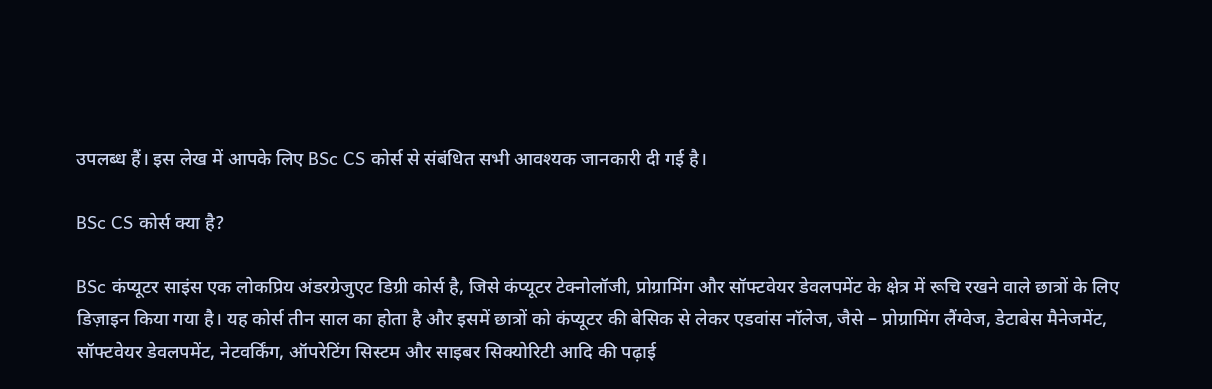उपलब्ध हैं। इस लेख में आपके लिए BSc CS कोर्स से संबंधित सभी आवश्यक जानकारी दी गई है।

BSc CS कोर्स क्या है?

BSc कंप्यूटर साइंस एक लोकप्रिय अंडरग्रेजुएट डिग्री कोर्स है, जिसे कंप्यूटर टेक्नोलॉजी, प्रोग्रामिंग और सॉफ्टवेयर डेवलपमेंट के क्षेत्र में रूचि रखने वाले छात्रों के लिए डिज़ाइन किया गया है। यह कोर्स तीन साल का होता है और इसमें छात्रों को कंप्यूटर की बेसिक से लेकर एडवांस नॉलेज, जैसे – प्रोग्रामिंग लैंग्वेज, डेटाबेस मैनेजमेंट, सॉफ्टवेयर डेवलपमेंट, नेटवर्किंग, ऑपरेटिंग सिस्टम और साइबर सिक्योरिटी आदि की पढ़ाई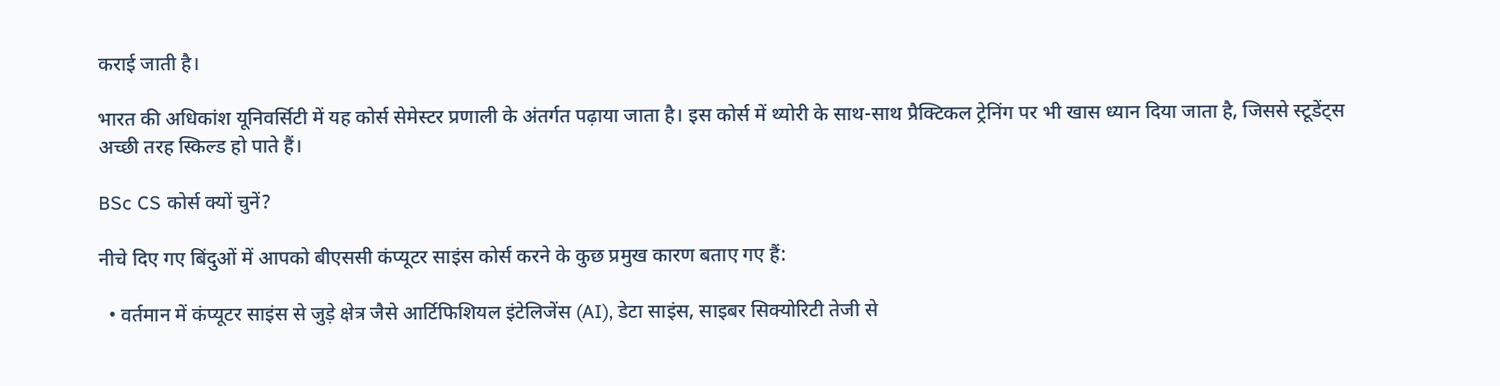कराई जाती है।

भारत की अधिकांश यूनिवर्सिटी में यह कोर्स सेमेस्टर प्रणाली के अंतर्गत पढ़ाया जाता है। इस कोर्स में थ्योरी के साथ-साथ प्रैक्टिकल ट्रेनिंग पर भी खास ध्यान दिया जाता है, जिससे स्टूडेंट्स अच्छी तरह स्किल्ड हो पाते हैं।

BSc CS कोर्स क्यों चुनें?

नीचे दिए गए बिंदुओं में आपको बीएससी कंप्यूटर साइंस कोर्स करने के कुछ प्रमुख कारण बताए गए हैं:

  • वर्तमान में कंप्यूटर साइंस से जुड़े क्षेत्र जैसे आर्टिफिशियल इंटेलिजेंस (AI), डेटा साइंस, साइबर सिक्योरिटी तेजी से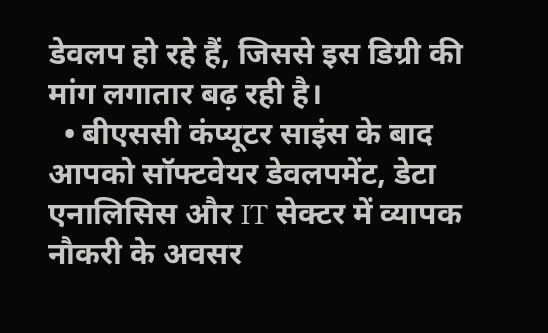डेवलप हो रहे हैं, जिससे इस डिग्री की मांग लगातार बढ़ रही है।
  • बीएससी कंप्यूटर साइंस के बाद आपको सॉफ्टवेयर डेवलपमेंट, डेटा एनालिसिस और IT सेक्टर में व्यापक नौकरी के अवसर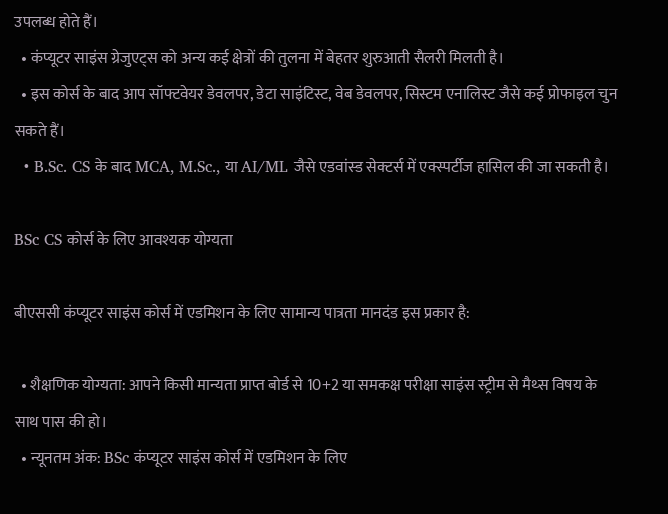उपलब्ध होते हैं।
  • कंप्यूटर साइंस ग्रेजुएट्स को अन्य कई क्षेत्रों की तुलना में बेहतर शुरुआती सैलरी मिलती है।
  • इस कोर्स के बाद आप सॉफ्टवेयर डेवलपर, डेटा साइंटिस्ट, वेब डेवलपर, सिस्टम एनालिस्ट जैसे कई प्रोफाइल चुन सकते हैं।
  • B.Sc. CS के बाद MCA, M.Sc., या AI/ML जैसे एडवांस्ड सेक्टर्स में एक्स्पर्टीज हासिल की जा सकती है।

BSc CS कोर्स के लिए आवश्यक योग्यता

बीएससी कंप्यूटर साइंस कोर्स में एडमिशन के लिए सामान्य पात्रता मानदंड इस प्रकार है:

  • शैक्षणिक योग्यता: आपने किसी मान्यता प्राप्त बोर्ड से 10+2 या समकक्ष परीक्षा साइंस स्ट्रीम से मैथ्स विषय के साथ पास की हो।
  • न्यूनतम अंक: BSc कंप्यूटर साइंस कोर्स में एडमिशन के लिए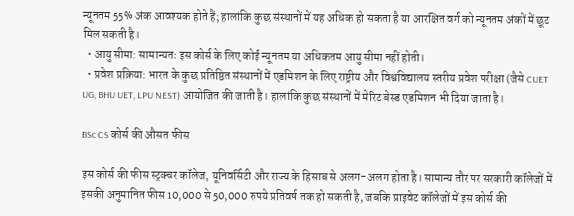न्यूनतम 55% अंक आवश्यक होते हैं; हालांकि कुछ संस्थानों में यह अधिक हो सकता है या आरक्षित वर्ग को न्यूनतम अंकों में छूट मिल सकती है।
  • आयु सीमा: सामान्यतः इस कोर्स के लिए कोई न्यूनतम या अधिकतम आयु सीमा नहीं होती।
  • प्रवेश प्रक्रिया: भारत के कुछ प्रतिष्ठित संस्थानों में एडमिशन के लिए राष्ट्रीय और विश्वविद्यालय स्तरीय प्रवेश परीक्षा (जैसे CUET UG, BHU UET, LPU NEST) आयोजित की जाती है। हालांकि कुछ संस्थानों में मेरिट बेस्ड एडमिशन भी दिया जाता है।

BSc CS कोर्स की औसत फीस

इस कोर्स की फीस स्ट्रक्चर कॉलेज, यूनिवर्सिटी और राज्य के हिसाब से अलग-अलग होता है। सामान्य तौर पर सरकारी कॉलेजों में इसकी अनुमानित फीस 10,000 से 50,000 रुपये प्रतिवर्ष तक हो सकती है, जबकि प्राइवेट कॉलेजों में इस कोर्स की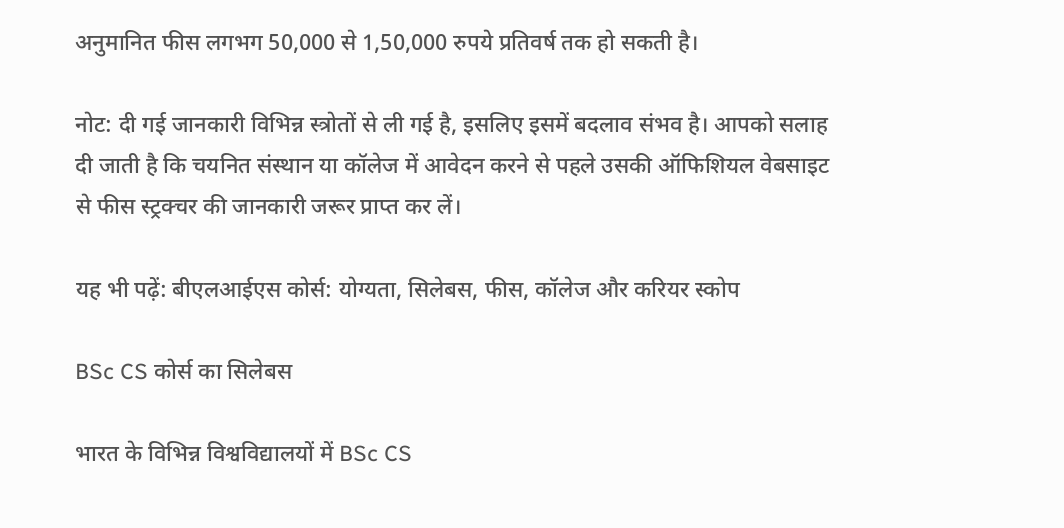अनुमानित फीस लगभग 50,000 से 1,50,000 रुपये प्रतिवर्ष तक हो सकती है।

नोट: दी गई जानकारी विभिन्न स्त्रोतों से ली गई है, इसलिए इसमें बदलाव संभव है। आपको सलाह दी जाती है कि चयनित संस्थान या कॉलेज में आवेदन करने से पहले उसकी ऑफिशियल वेबसाइट से फीस स्ट्रक्चर की जानकारी जरूर प्राप्त कर लें।

यह भी पढ़ें: बीएलआईएस कोर्स: योग्यता, सिलेबस, फीस, कॉलेज और करियर स्कोप

BSc CS कोर्स का सिलेबस

भारत के विभिन्न विश्वविद्यालयों में BSc CS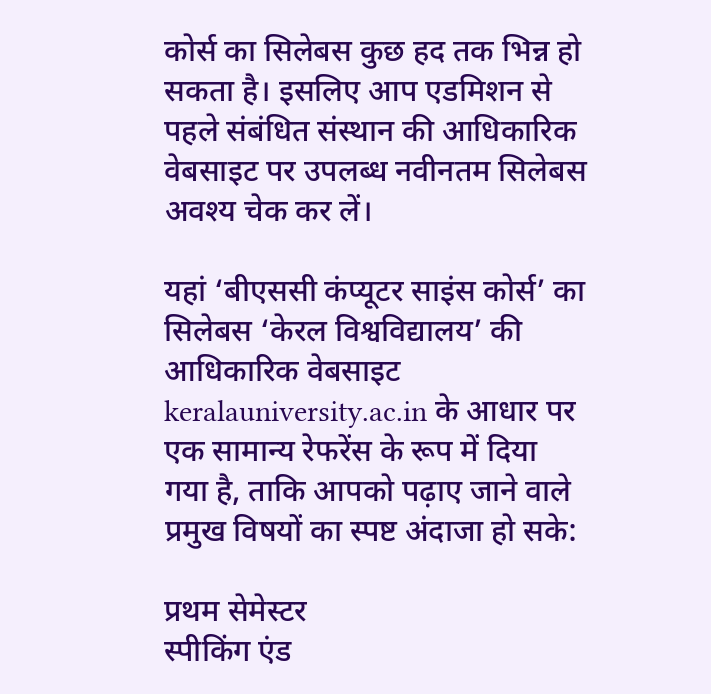कोर्स का सिलेबस कुछ हद तक भिन्न हो सकता है। इसलिए आप एडमिशन से पहले संबंधित संस्थान की आधिकारिक वेबसाइट पर उपलब्ध नवीनतम सिलेबस अवश्य चेक कर लें।

यहां ‘बीएससी कंप्यूटर साइंस कोर्स’ का सिलेबस ‘केरल विश्वविद्यालय’ की आधिकारिक वेबसाइट keralauniversity.ac.in के आधार पर एक सामान्य रेफरेंस के रूप में दिया गया है, ताकि आपको पढ़ाए जाने वाले प्रमुख विषयों का स्पष्ट अंदाजा हो सके:

प्रथम सेमेस्टर
स्पीकिंग एंड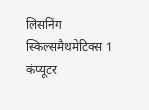लिसनिंग स्किल्समैथमेटिक्स 1
कंप्यूटर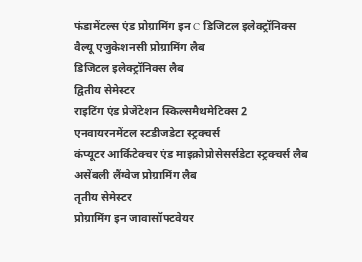फंडामेंटल्स एंड प्रोग्रामिंग इन C डिजिटल इलेक्ट्रॉनिक्स
वैल्यू एजुकेशनसी प्रोग्रामिंग लैब
डिजिटल इलेक्ट्रॉनिक्स लैब
द्वितीय सेमेस्टर
राइटिंग एंड प्रेजेंटेशन स्किल्समैथमेटिक्स 2
एनवायरनमेंटल स्टडीजडेटा स्ट्रक्चर्स
कंप्यूटर आर्किटेक्चर एंड माइक्रोप्रोसेसर्सडेटा स्ट्रक्चर्स लैब
असेंबली लैंग्वेज प्रोग्रामिंग लैब
तृतीय सेमेस्टर
प्रोग्रामिंग इन जावासॉफ्टवेयर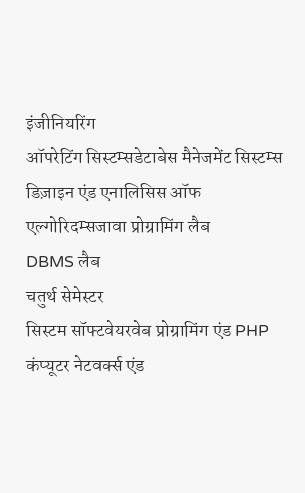इंजीनियरिंग
ऑपरेटिंग सिस्टम्सडेटाबेस मैनेजमेंट सिस्टम्स
डिज़ाइन एंड एनालिसिस ऑफ एल्गोरिदम्सजावा प्रोग्रामिंग लैब
DBMS लैब
चतुर्थ सेमेस्टर
सिस्टम सॉफ्टवेयरवेब प्रोग्रामिंग एंड PHP
कंप्यूटर नेटवर्क्स एंड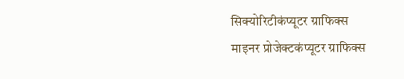सिक्योरिटीकंप्यूटर ग्राफिक्स
माइनर प्रोजेक्टकंप्यूटर ग्राफिक्स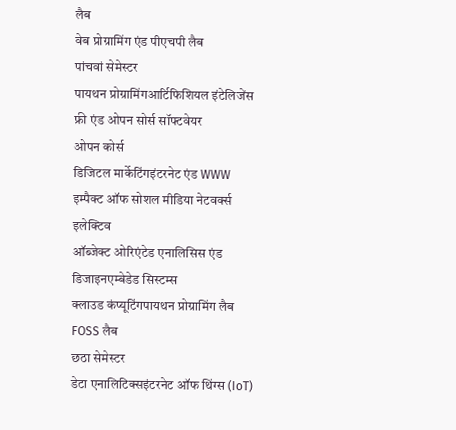लैब
वेब प्रोग्रामिंग एंड पीएचपी लैब
पांचवां सेमेस्टर
पायथन प्रोग्रामिंगआर्टिफिशियल इंटेलिजेंस
फ्री एंड ओपन सोर्स सॉफ्टवेयर
ओपन कोर्स
डिजिटल मार्केटिंगइंटरनेट एंड WWW
इम्पैक्ट ऑफ सोशल मीडिया नेटवर्क्स
इलेक्टिव
ऑब्जेक्ट ओरिएंटेड एनालिसिस एंड डिजाइनएम्बेडेड सिस्टम्स
क्लाउड कंप्यूटिंगपायथन प्रोग्रामिंग लैब
FOSS लैब
छठा सेमेस्टर
डेटा एनालिटिक्सइंटरनेट ऑफ थिंग्स (IoT)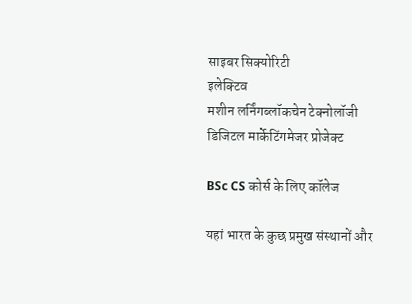साइबर सिक्योरिटी
इलेक्टिव
मशीन लर्निंगब्लॉकचेन टेक्नोलॉजी
डिजिटल मार्केटिंगमेजर प्रोजेक्ट

BSc CS कोर्स के लिए कॉलेज

यहां भारत के कुछ प्रमुख संस्थानों और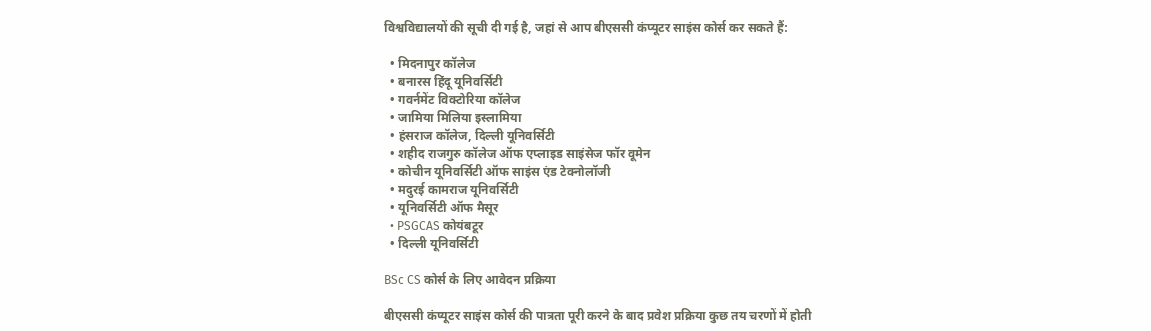विश्वविद्यालयों की सूची दी गई है, जहां से आप बीएससी कंप्यूटर साइंस कोर्स कर सकते हैं:

  • मिदनापुर कॉलेज
  • बनारस हिंदू यूनिवर्सिटी
  • गवर्नमेंट विक्टोरिया कॉलेज
  • जामिया मिलिया इस्लामिया
  • हंसराज कॉलेज, दिल्ली यूनिवर्सिटी
  • शहीद राजगुरु कॉलेज ऑफ एप्लाइड साइंसेज फॉर वूमेन
  • कोचीन यूनिवर्सिटी ऑफ साइंस एंड टेक्नोलॉजी
  • मदुरई कामराज यूनिवर्सिटी
  • यूनिवर्सिटी ऑफ मैसूर
  • PSGCAS कोयंबटूर
  • दिल्ली यूनिवर्सिटी

BSc CS कोर्स के लिए आवेदन प्रक्रिया

बीएससी कंप्यूटर साइंस कोर्स की पात्रता पूरी करने के बाद प्रवेश प्रक्रिया कुछ तय चरणों में होती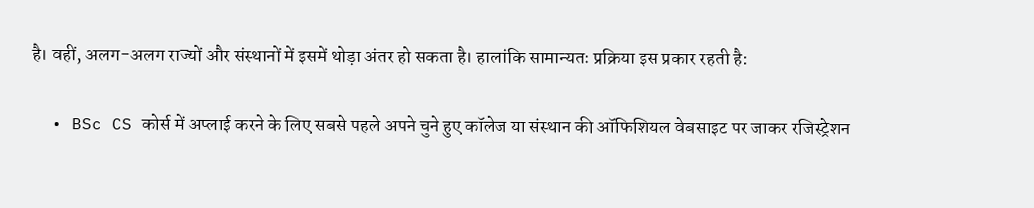है। वहीं, अलग-अलग राज्यों और संस्थानों में इसमें थोड़ा अंतर हो सकता है। हालांकि सामान्यतः प्रक्रिया इस प्रकार रहती है:

  • BSc CS कोर्स में अप्लाई करने के लिए सबसे पहले अपने चुने हुए कॉलेज या संस्थान की ऑफिशियल वेबसाइट पर जाकर रजिस्ट्रेशन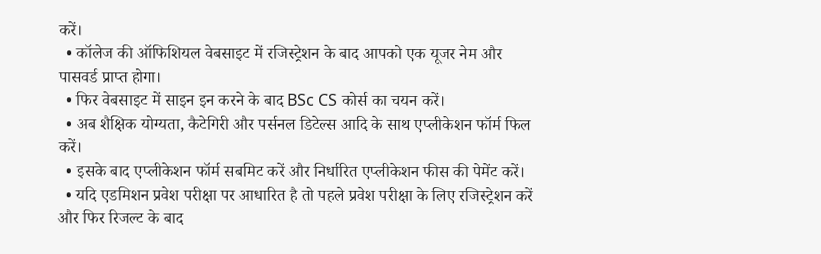करें।
  • कॉलेज की ऑफिशियल वेबसाइट में रजिस्ट्रेशन के बाद आपको एक यूजर नेम और पासवर्ड प्राप्त होगा।
  • फिर वेबसाइट में साइन इन करने के बाद BSc CS कोर्स का चयन करें।
  • अब शैक्षिक योग्यता, कैटेगिरी और पर्सनल डिटेल्स आदि के साथ एप्लीकेशन फॉर्म फिल करें।
  • इसके बाद एप्लीकेशन फॉर्म सबमिट करें और निर्धारित एप्लीकेशन फीस की पेमेंट करें।
  • यदि एडमिशन प्रवेश परीक्षा पर आधारित है तो पहले प्रवेश परीक्षा के लिए रजिस्ट्रेशन करें और फिर रिजल्ट के बाद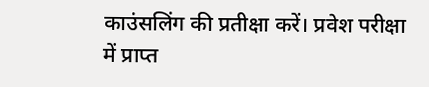काउंसलिंग की प्रतीक्षा करें। प्रवेश परीक्षा में प्राप्त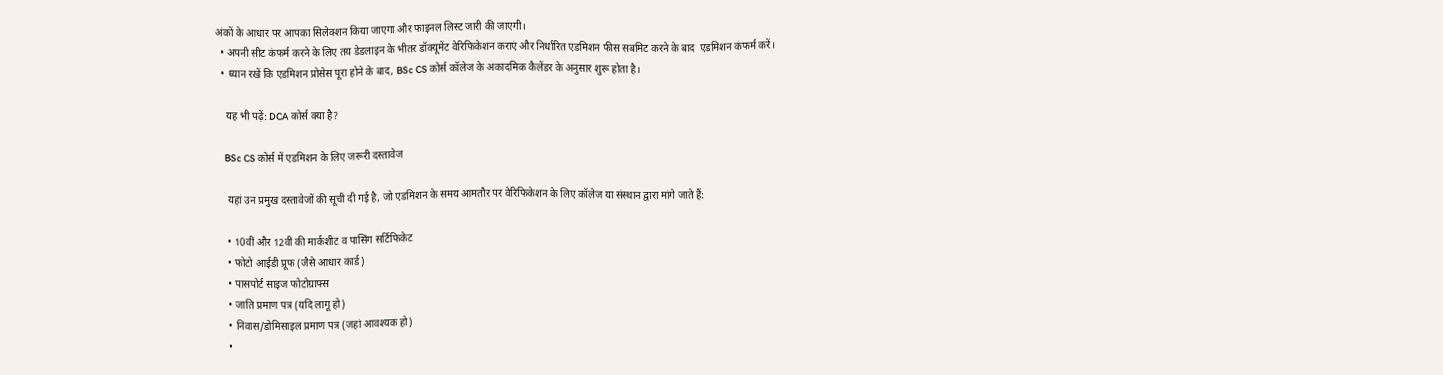अंकों के आधार पर आपका सिलेक्शन किया जाएगा और फाइनल लिस्ट जारी की जाएगी।
  • अपनी सीट कंफर्म करने के लिए तय डेडलाइन के भीतर डॉक्यूमेंट वेरिफिकेशन कराएं और निर्धारित एडमिशन फीस सबमिट करने के बाद  एडमिशन कंफर्म करें।
  • ध्यान रखें कि एडमिशन प्रोसेस पूरा होने के बाद, BSc CS कोर्स कॉलेज के अकादमिक कैलेंडर के अनुसार शुरू होता है।

    यह भी पढ़ें: DCA कोर्स क्या है?

    BSc CS कोर्स में एडमिशन के लिए जरूरी दस्तावेज

    यहां उन प्रमुख दस्तावेजों की सूची दी गई है, जो एडमिशन के समय आमतौर पर वेरिफिकेशन के लिए कॉलेज या संस्थान द्वारा मांगे जाते हैं:

    • 10वीं और 12वीं की मार्कशीट व पासिंग सर्टिफिकेट
    • फोटो आईडी प्रूफ (जैसे आधार कार्ड)
    • पासपोर्ट साइज फोटोग्राफ्स
    • जाति प्रमाण पत्र (यदि लागू हो)
    • निवास/डोमिसाइल प्रमाण पत्र (जहां आवश्यक हो)
    •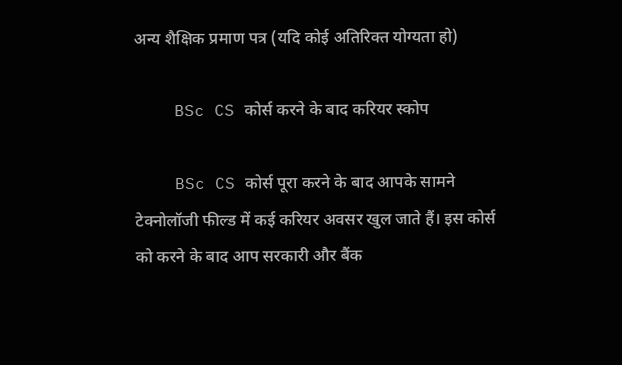अन्य शैक्षिक प्रमाण पत्र (यदि कोई अतिरिक्त योग्यता हो)

    BSc CS कोर्स करने के बाद करियर स्कोप

    BSc CS कोर्स पूरा करने के बाद आपके सामने टेक्नोलॉजी फील्ड में कई करियर अवसर खुल जाते हैं। इस कोर्स को करने के बाद आप सरकारी और बैंक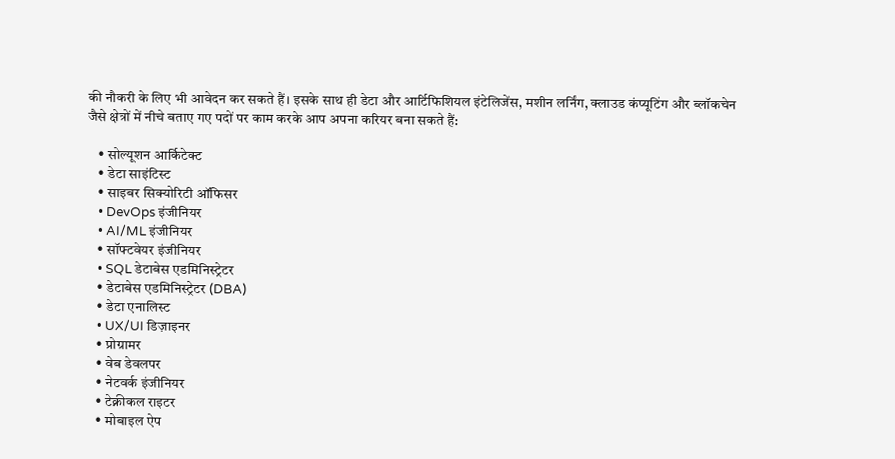की नौकरी के लिए भी आवेदन कर सकते हैं। इसके साथ ही डेटा और आर्टिफिशियल इंटेलिजेंस, मशीन लर्निंग, क्लाउड कंप्यूटिंग और ब्लॉकचेन जैसे क्षेत्रों में नीचे बताए गए पदों पर काम करके आप अपना करियर बना सकते हैं:

    • सोल्यूशन आर्किटेक्ट
    • डेटा साइंटिस्ट
    • साइबर सिक्योरिटी ऑफिसर
    • DevOps इंजीनियर
    • AI/ML इंजीनियर
    • सॉफ्टवेयर इंजीनियर
    • SQL डेटाबेस एडमिनिस्ट्रेटर
    • डेटाबेस एडमिनिस्ट्रेटर (DBA)
    • डेटा एनालिस्ट
    • UX/UI डिज़ाइनर
    • प्रोग्रामर
    • वेब डेवलपर
    • नेटवर्क इंजीनियर
    • टेक्नीकल राइटर
    • मोबाइल ऐप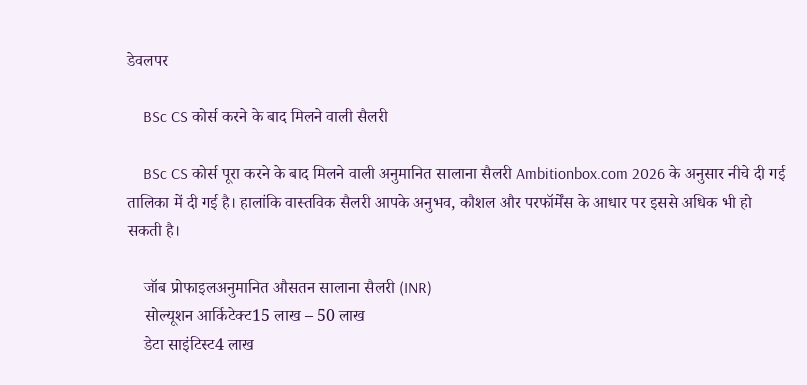डेवलपर

    BSc CS कोर्स करने के बाद मिलने वाली सैलरी

    BSc CS कोर्स पूरा करने के बाद मिलने वाली अनुमानित सालाना सैलरी Ambitionbox.com 2026 के अनुसार नीचे दी गई तालिका में दी गई है। हालांकि वास्तविक सैलरी आपके अनुभव, कौशल और परफॉर्मेंस के आधार पर इससे अधिक भी हो सकती है।

    जॉब प्रोफाइलअनुमानित औसतन सालाना सैलरी (INR)
    सोल्यूशन आर्किटेक्ट15 लाख – 50 लाख
    डेटा साइंटिस्ट4 लाख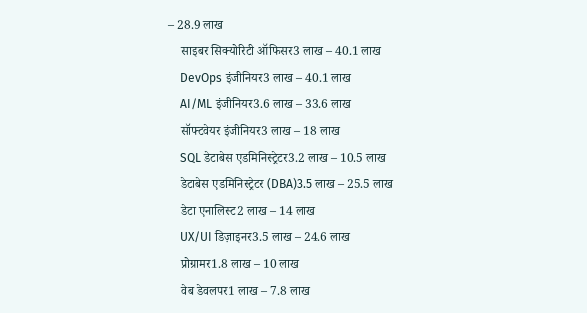– 28.9 लाख
    साइबर सिक्योरिटी ऑफिसर3 लाख – 40.1 लाख
    DevOps इंजीनियर3 लाख – 40.1 लाख
    AI/ML इंजीनियर3.6 लाख – 33.6 लाख
    सॉफ्टवेयर इंजीनियर3 लाख – 18 लाख
    SQL डेटाबेस एडमिनिस्ट्रेटर3.2 लाख – 10.5 लाख
    डेटाबेस एडमिनिस्ट्रेटर (DBA)3.5 लाख – 25.5 लाख
    डेटा एनालिस्ट2 लाख – 14 लाख
    UX/UI डिज़ाइनर3.5 लाख – 24.6 लाख
    प्रोग्रामर1.8 लाख – 10 लाख
    वेब डेवलपर1 लाख – 7.8 लाख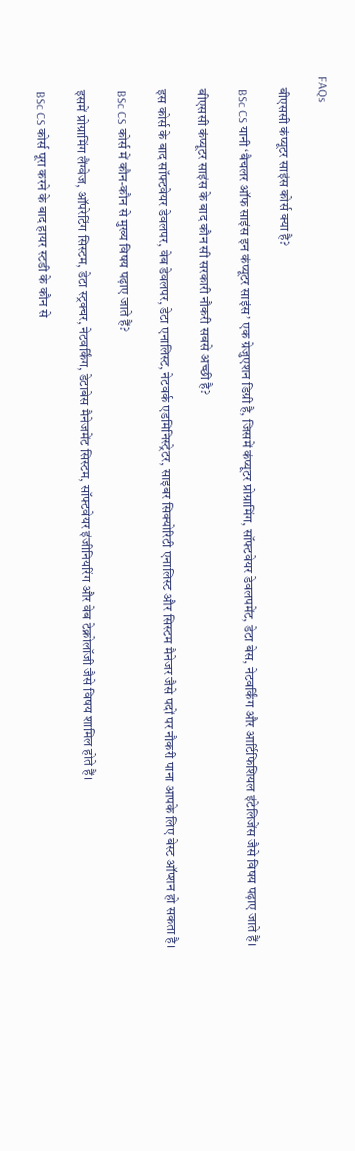FAQs

    बीएससी कंप्यूटर साइंस कोर्स क्या है?

    BSc CS यानी ‘बैचलर ऑफ साइंस इन कंप्यूटर साइंस’ एक ग्रेजुएशन डिग्री है, जिसमें कंप्यूटर प्रोग्रामिंग, सॉफ्टवेयर डेवलपमेंट, डेटा बेस, नेटवर्किंग और आर्टिफिशियल इंटेलिजेंस जैसे विषय पढ़ाए जाते हैं।

    बीएससी कंप्यूटर साइंस के बाद कौन सी सरकारी नौकरी सबसे अच्छी है?

    इस कोर्स के बाद सॉफ्टवेयर डेवलपर, वेब डेवलपर, डेटा एनालिस्ट, नेटवर्क एडमिनिस्ट्रेटर, साइबर सिक्योरिटी एनालिस्ट और सिस्टम मैनेजर जैसे पदों पर नौकरी पाना आपके लिए बेस्ट ऑप्शन हो सकता है।

    BSc CS कोर्स में कौन-कौन से मुख्य विषय पढ़ाए जाते हैं?

    इसमें प्रोग्रामिंग लैंग्वेज, ऑपरेटिंग सिस्टम, डेटा स्ट्रक्चर, नेटवर्किंग, डेटाबेस मैनेजमेंट सिस्टम, सॉफ्टवेयर इंजीनियरिंग और वेब टेक्नोलॉजी जैसे विषय शामिल होते हैं।

    BSc CS कोर्स पूरा करने के बाद हायर स्टडी के कौन से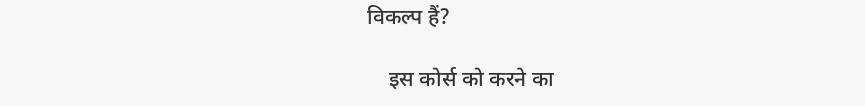विकल्प हैं?

    इस कोर्स को करने का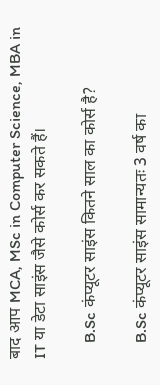बाद आप MCA, MSc in Computer Science, MBA in IT या डेटा साइंस जैसे कोर्स कर सकते हैं।

    B.Sc कंप्यूटर साइंस कितने साल का कोर्स है?

    B.Sc कंप्यूटर साइंस सामान्यतः 3 वर्ष का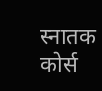स्नातक कोर्स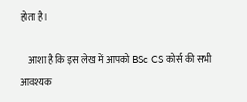होता है।

    आशा है कि इस लेख में आपको BSc CS कोर्स की सभी आवश्यक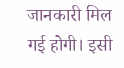जानकारी मिल गई होगी। इसी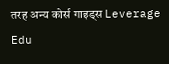तरह अन्य कोर्स गाइड्स Leverage Edu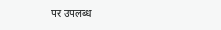पर उपलब्ध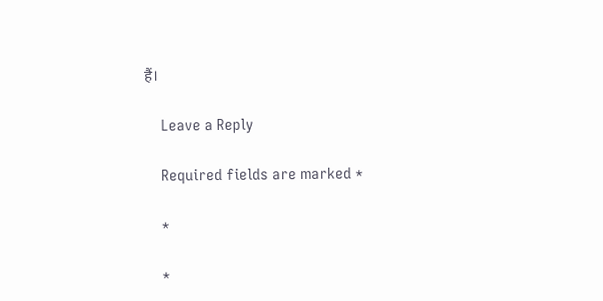हैं।

    Leave a Reply

    Required fields are marked *

    *

    *